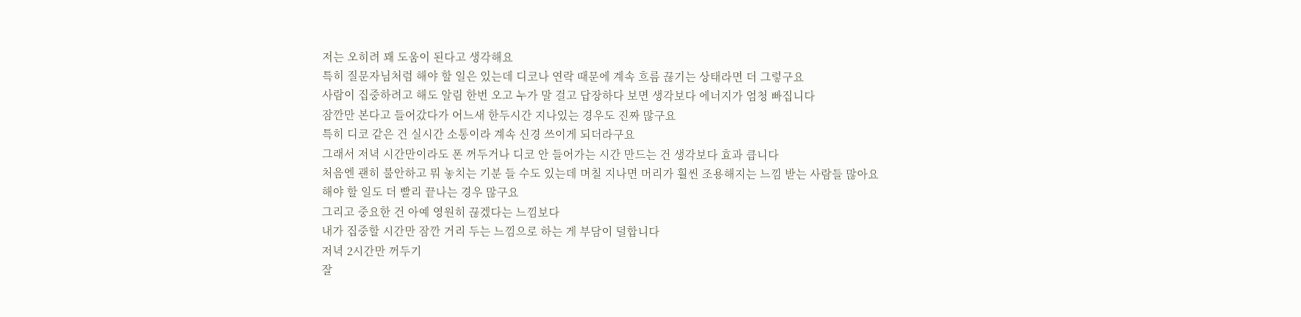저는 오히려 꽤 도움이 된다고 생각해요
특히 질문자님처럼 해야 할 일은 있는데 디코나 연락 때문에 계속 흐름 끊기는 상태라면 더 그렇구요
사람이 집중하려고 해도 알림 한번 오고 누가 말 걸고 답장하다 보면 생각보다 에너지가 엄청 빠집니다
잠깐만 본다고 들어갔다가 어느새 한두시간 지나있는 경우도 진짜 많구요
특히 디코 같은 건 실시간 소통이라 계속 신경 쓰이게 되더라구요
그래서 저녁 시간만이라도 폰 꺼두거나 디코 안 들어가는 시간 만드는 건 생각보다 효과 큽니다
처음엔 괜히 불안하고 뭐 놓치는 기분 들 수도 있는데 며칠 지나면 머리가 훨씬 조용해지는 느낌 받는 사람들 많아요
해야 할 일도 더 빨리 끝나는 경우 많구요
그리고 중요한 건 아예 영원히 끊겠다는 느낌보다
내가 집중할 시간만 잠깐 거리 두는 느낌으로 하는 게 부담이 덜합니다
저녁 2시간만 꺼두기
잘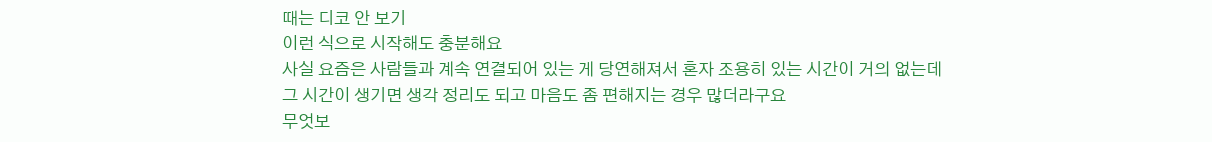때는 디코 안 보기
이런 식으로 시작해도 충분해요
사실 요즘은 사람들과 계속 연결되어 있는 게 당연해져서 혼자 조용히 있는 시간이 거의 없는데
그 시간이 생기면 생각 정리도 되고 마음도 좀 편해지는 경우 많더라구요
무엇보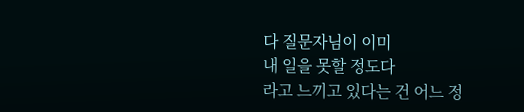다 질문자님이 이미
내 일을 못할 정도다
라고 느끼고 있다는 건 어느 정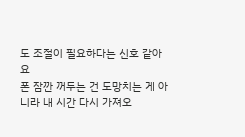도 조절이 필요하다는 신호 같아요
폰 잠깐 꺼두는 건 도망치는 게 아니라 내 시간 다시 가져오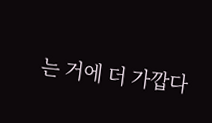는 거에 더 가깝다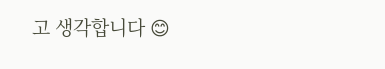고 생각합니다 😊